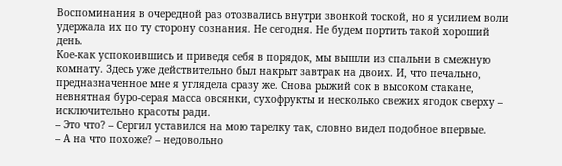Воспоминания в очередной раз отозвались внутри звонкой тоской, но я усилием воли удержала их по ту сторону сознания. Не сегодня. Не будем портить такой хороший день.
Кое-как успокоившись и приведя себя в порядок, мы вышли из спальни в смежную комнату. Здесь уже действительно был накрыт завтрак на двоих. И, что печально, предназначенное мне я углядела сразу же. Снова рыжий сок в высоком стакане, невнятная буро-серая масса овсянки, сухофрукты и несколько свежих ягодок сверху – исключительно красоты ради.
– Это что? – Сергил уставился на мою тарелку так, словно видел подобное впервые.
– А на что похоже? – недовольно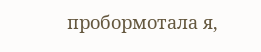пробормотала я,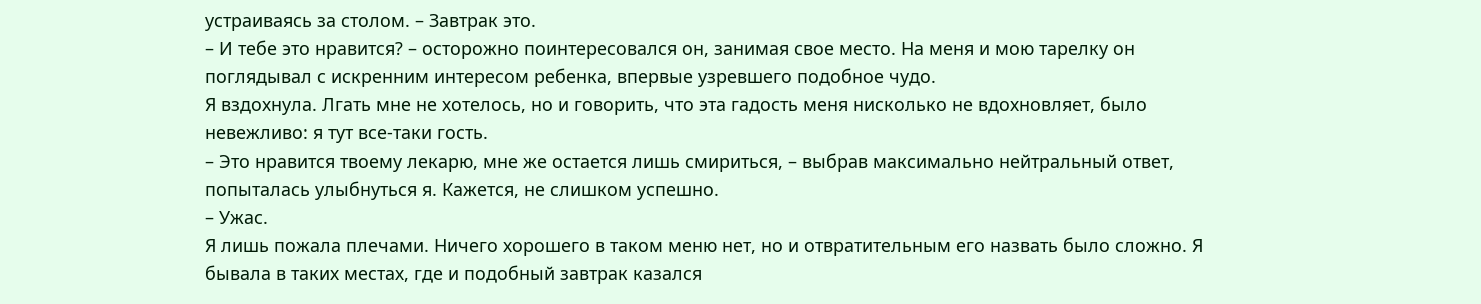устраиваясь за столом. – Завтрак это.
– И тебе это нравится? – осторожно поинтересовался он, занимая свое место. На меня и мою тарелку он поглядывал с искренним интересом ребенка, впервые узревшего подобное чудо.
Я вздохнула. Лгать мне не хотелось, но и говорить, что эта гадость меня нисколько не вдохновляет, было невежливо: я тут все-таки гость.
– Это нравится твоему лекарю, мне же остается лишь смириться, – выбрав максимально нейтральный ответ, попыталась улыбнуться я. Кажется, не слишком успешно.
– Ужас.
Я лишь пожала плечами. Ничего хорошего в таком меню нет, но и отвратительным его назвать было сложно. Я бывала в таких местах, где и подобный завтрак казался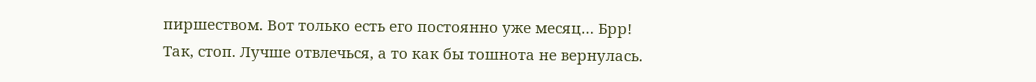пиршеством. Вот только есть его постоянно уже месяц… Брр!
Так, стоп. Лучше отвлечься, а то как бы тошнота не вернулась.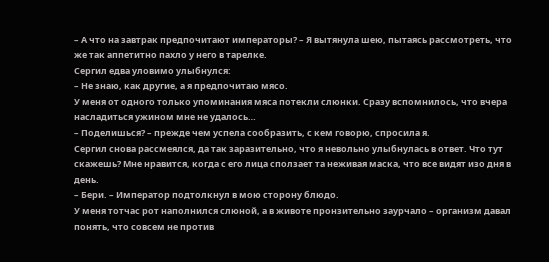– А что на завтрак предпочитают императоры? – Я вытянула шею, пытаясь рассмотреть, что же так аппетитно пахло у него в тарелке.
Сергил едва уловимо улыбнулся:
– Не знаю, как другие, а я предпочитаю мясо.
У меня от одного только упоминания мяса потекли слюнки. Сразу вспомнилось, что вчера насладиться ужином мне не удалось…
– Поделишься? – прежде чем успела сообразить, с кем говорю, спросила я.
Сергил снова рассмеялся, да так заразительно, что я невольно улыбнулась в ответ. Что тут скажешь? Мне нравится, когда с его лица сползает та неживая маска, что все видят изо дня в день.
– Бери. – Император подтолкнул в мою сторону блюдо.
У меня тотчас рот наполнился слюной, а в животе пронзительно заурчало – организм давал понять, что совсем не против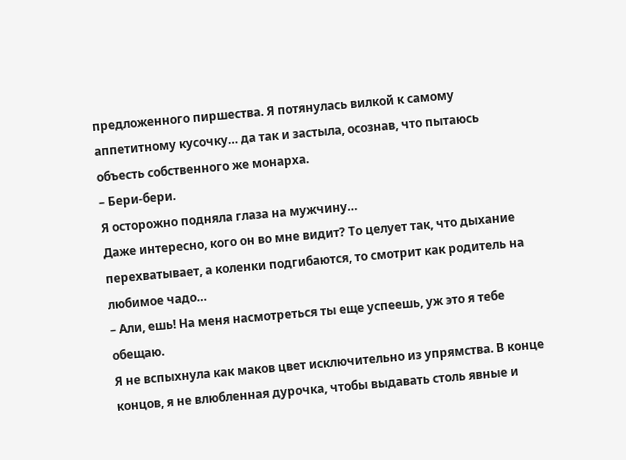предложенного пиршества. Я потянулась вилкой к самому аппетитному кусочку… да так и застыла, осознав, что пытаюсь объесть собственного же монарха.
– Бери-бери.
Я осторожно подняла глаза на мужчину…
Даже интересно, кого он во мне видит? То целует так, что дыхание перехватывает, а коленки подгибаются, то смотрит как родитель на любимое чадо…
– Али, ешь! На меня насмотреться ты еще успеешь, уж это я тебе обещаю.
Я не вспыхнула как маков цвет исключительно из упрямства. В конце концов, я не влюбленная дурочка, чтобы выдавать столь явные и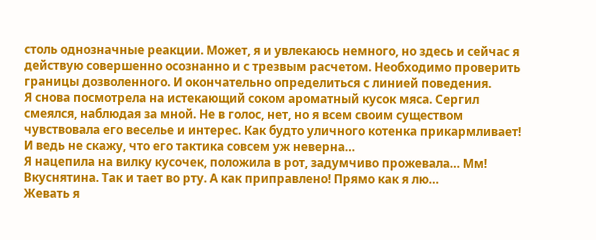столь однозначные реакции. Может, я и увлекаюсь немного, но здесь и сейчас я действую совершенно осознанно и с трезвым расчетом. Необходимо проверить границы дозволенного. И окончательно определиться с линией поведения.
Я снова посмотрела на истекающий соком ароматный кусок мяса. Сергил смеялся, наблюдая за мной. Не в голос, нет, но я всем своим существом чувствовала его веселье и интерес. Как будто уличного котенка прикармливает!
И ведь не скажу, что его тактика совсем уж неверна…
Я нацепила на вилку кусочек, положила в рот, задумчиво прожевала… Мм! Вкуснятина. Так и тает во рту. А как приправлено! Прямо как я лю…
Жевать я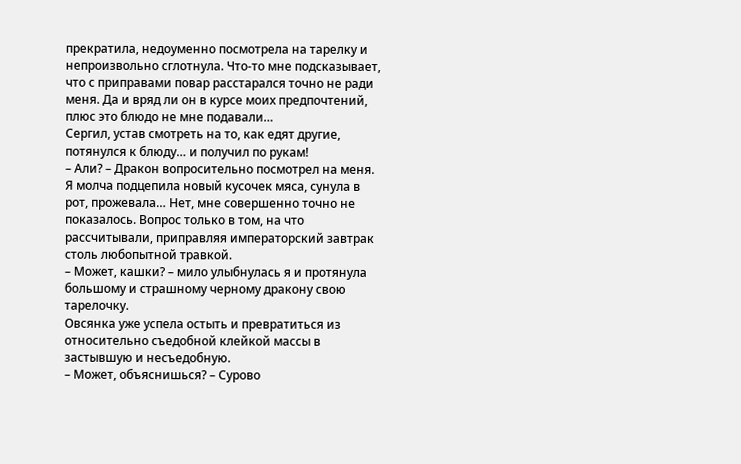прекратила, недоуменно посмотрела на тарелку и непроизвольно сглотнула. Что-то мне подсказывает, что с приправами повар расстарался точно не ради меня. Да и вряд ли он в курсе моих предпочтений, плюс это блюдо не мне подавали…
Сергил, устав смотреть на то, как едят другие, потянулся к блюду… и получил по рукам!
– Али? – Дракон вопросительно посмотрел на меня.
Я молча подцепила новый кусочек мяса, сунула в рот, прожевала… Нет, мне совершенно точно не показалось. Вопрос только в том, на что рассчитывали, приправляя императорский завтрак столь любопытной травкой.
– Может, кашки? – мило улыбнулась я и протянула большому и страшному черному дракону свою тарелочку.
Овсянка уже успела остыть и превратиться из относительно съедобной клейкой массы в застывшую и несъедобную.
– Может, объяснишься? – Сурово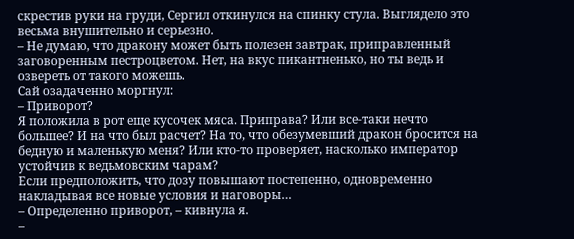скрестив руки на груди, Сергил откинулся на спинку стула. Выглядело это весьма внушительно и серьезно.
– Не думаю, что дракону может быть полезен завтрак, приправленный заговоренным пестроцветом. Нет, на вкус пикантненько, но ты ведь и озвереть от такого можешь.
Сай озадаченно моргнул:
– Приворот?
Я положила в рот еще кусочек мяса. Приправа? Или все-таки нечто большее? И на что был расчет? На то, что обезумевший дракон бросится на бедную и маленькую меня? Или кто-то проверяет, насколько император устойчив к ведьмовским чарам?
Если предположить, что дозу повышают постепенно, одновременно накладывая все новые условия и наговоры…
– Определенно приворот, – кивнула я.
–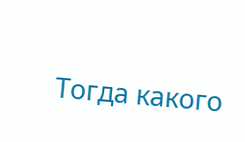Тогда какого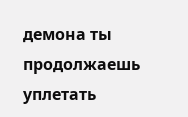демона ты продолжаешь уплетать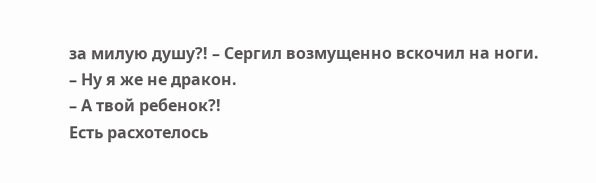за милую душу?! – Сергил возмущенно вскочил на ноги.
– Ну я же не дракон.
– А твой ребенок?!
Есть расхотелось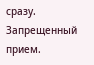сразу. Запрещенный прием.